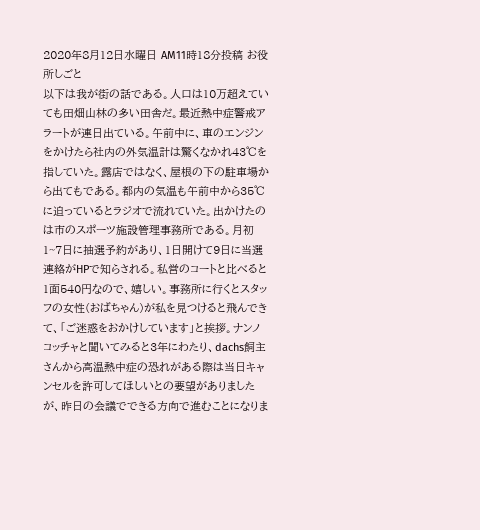2020年8月12日水曜日 AM11時18分投稿 お役所しごと
以下は我が街の話である。人口は10万超えていても田畑山林の多い田舎だ。最近熱中症警戒アラートが連日出ている。午前中に、車のエンジンをかけたら社内の外気温計は驚くなかれ43℃を指していた。露店ではなく、屋根の下の駐車場から出てもである。都内の気温も午前中から35℃に迫っているとラジオで流れていた。出かけたのは市のスポーツ施設管理事務所である。月初1~7日に抽選予約があり、1日開けて9日に当選連絡がHPで知らされる。私営のコートと比べると1面540円なので、嬉しい。事務所に行くとスタッフの女性(おばちゃん)が私を見つけると飛んできて、「ご迷惑をおかけしています」と挨拶。ナンノコッチャと聞いてみると3年にわたり、dachs飼主さんから高温熱中症の恐れがある際は当日キャンセルを許可してほしいとの要望がありましたが、昨日の会議でできる方向で進むことになりま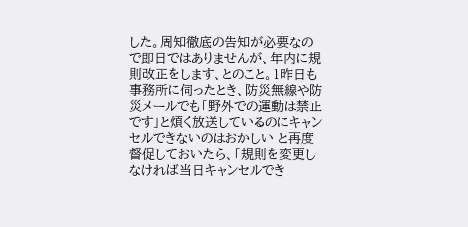した。周知徹底の告知が必要なので即日ではありませんが、年内に規則改正をします、とのこと。1昨日も事務所に伺ったとき、防災無線や防災メールでも「野外での運動は禁止です」と煩く放送しているのにキャンセルできないのはおかしい と再度督促しておいたら、「規則を変更しなければ当日キャンセルでき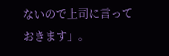ないので上司に言っておきます」。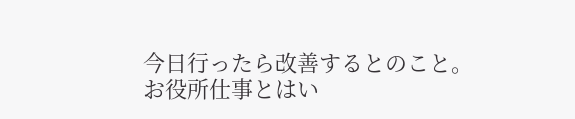今日行ったら改善するとのこと。お役所仕事とはい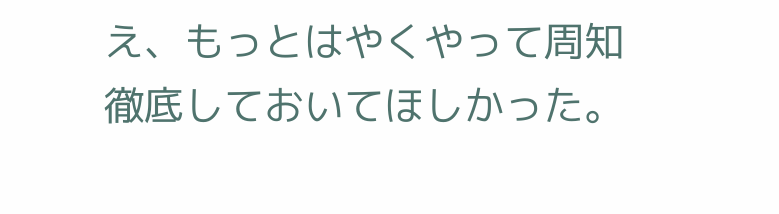え、もっとはやくやって周知徹底しておいてほしかった。